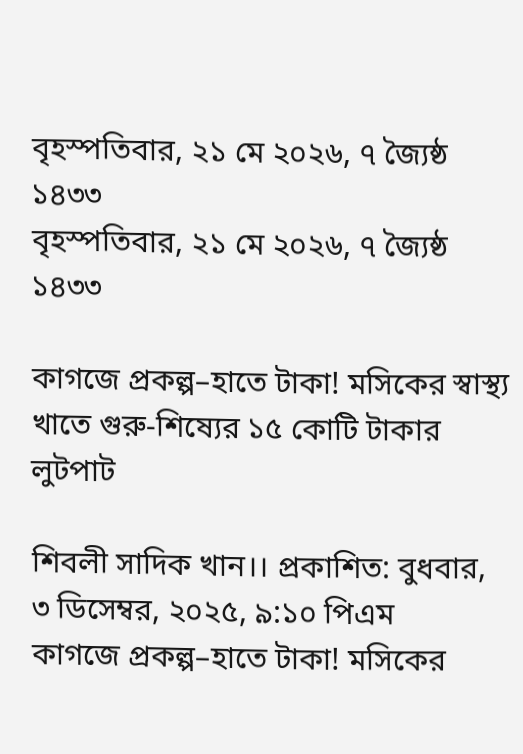বৃহস্পতিবার, ২১ মে ২০২৬, ৭ জ্যৈষ্ঠ ১৪৩৩
বৃহস্পতিবার, ২১ মে ২০২৬, ৭ জ্যৈষ্ঠ ১৪৩৩

কাগজে প্রকল্প–হাতে টাকা! মসিকের স্বাস্থ্য খাতে গুরু-শিষ্যের ১৫ কোটি টাকার লুটপাট

শিবলী সাদিক খান।। প্রকাশিত: বুধবার, ৩ ডিসেম্বর, ২০২৫, ৯:১০ পিএম
কাগজে প্রকল্প–হাতে টাকা! মসিকের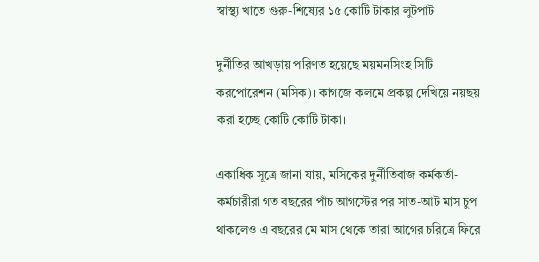স্বাস্থ্য খাতে গুরু-শিষ্যের ১৫ কোটি টাকার লুটপাট

দুর্নীতির আখড়ায় পরিণত হয়েছে ময়মনসিংহ সিটি করপোরেশন (মসিক)। কাগজে কলমে প্রকল্প দেখিয়ে নয়ছয় করা হচ্ছে কোটি কোটি টাকা।

একাধিক সূত্রে জানা যায়, মসিকের দুর্নীতিবাজ কর্মকর্তা-কর্মচারীরা গত বছরের পাঁচ আগস্টের পর সাত-আট মাস চুপ থাকলেও এ বছরের মে মাস থেকে তারা আগের চরিত্রে ফিরে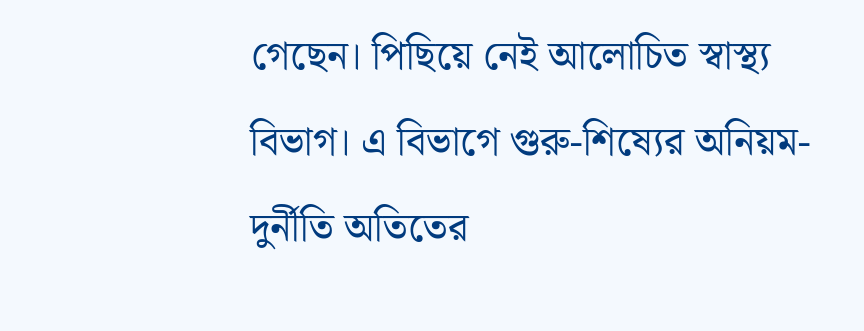গেছেন। পিছিয়ে নেই আলোচিত স্বাস্থ্য বিভাগ। এ বিভাগে গুরু-শিষ্যের অনিয়ম-দুর্নীতি অতিতের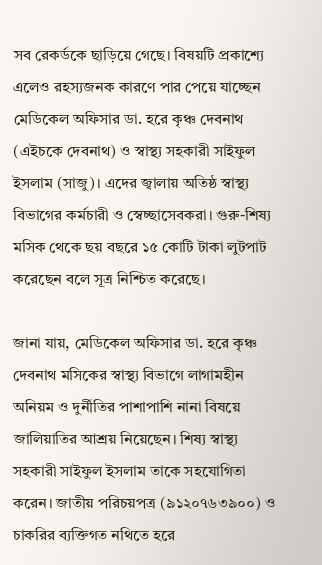সব রেকর্ডকে ছাড়িয়ে গেছে। বিষয়টি প্রকাশ্যে এলেও রহস্যজনক কারণে পার পেয়ে যাচ্ছেন মেডিকেল অফিসার ডা. হরে কৃঞ্চ দেবনাথ (এইচকে দেবনাথ) ও স্বাস্থ্য সহকারী সাইফুল ইসলাম (সাজু)। এদের জ্বালায় অতিষ্ঠ স্বাস্থ্য বিভাগের কর্মচারী ও স্বেচ্ছাসেবকরা। গুরু-শিষ্য মসিক থেকে ছয় বছরে ১৫ কোটি টাকা লুটপাট করেছেন বলে সূত্র নিশ্চিত করেছে।

জানা যায়, মেডিকেল অফিসার ডা. হরে কৃঞ্চ দেবনাথ মসিকের স্বাস্থ্য বিভাগে লাগামহীন অনিয়ম ও দুর্নীতির পাশাপাশি নানা বিষয়ে জালিয়াতির আশ্রয় নিয়েছেন। শিষ্য স্বাস্থ্য সহকারী সাইফুল ইসলাম তাকে সহযোগিতা করেন। জাতীয় পরিচয়পত্র (৯১২০৭৬৩৯০০) ও চাকরির ব্যক্তিগত নথিতে হরে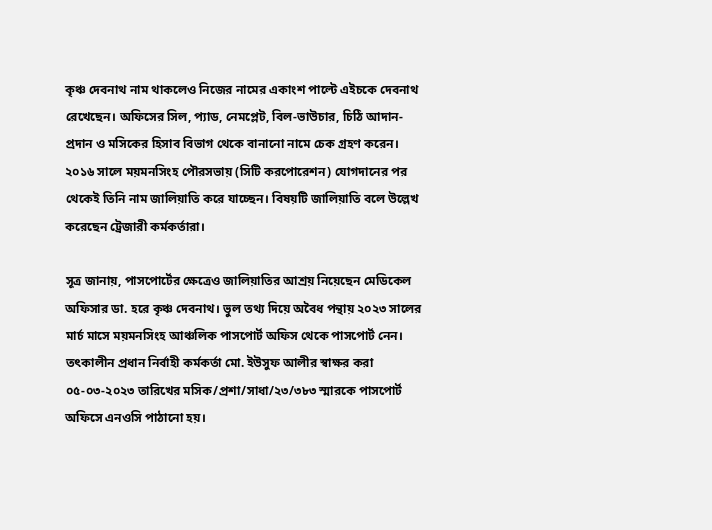কৃঞ্চ দেবনাথ নাম থাকলেও নিজের নামের একাংশ পাল্টে এইচকে দেবনাথ রেখেছেন। অফিসের সিল, প্যাড, নেমপ্লেট, বিল-ভাউচার, চিঠি আদান-প্রদান ও মসিকের হিসাব বিভাগ থেকে বানানো নামে চেক গ্রহণ করেন। ২০১৬ সালে ময়মনসিংহ পৌরসভায় (সিটি করপোরেশন) যোগদানের পর থেকেই তিনি নাম জালিয়াতি করে যাচ্ছেন। বিষয়টি জালিয়াতি বলে উল্লেখ করেছেন ট্রেজারী কর্মকর্তারা।

সূত্র জানায়, পাসপোর্টের ক্ষেত্রেও জালিয়াতির আশ্রয় নিয়েছেন মেডিকেল অফিসার ডা. হরে কৃঞ্চ দেবনাথ। ভুল তথ্য দিয়ে অবৈধ পন্থায় ২০২৩ সালের মার্চ মাসে ময়মনসিংহ আঞ্চলিক পাসপোর্ট অফিস থেকে পাসপোর্ট নেন। তৎকালীন প্রধান নির্বাহী কর্মকর্তা মো. ইউসুফ আলীর স্বাক্ষর করা ০৫-০৩-২০২৩ তারিখের মসিক/প্রশা/সাধা/২৩/৩৮৩ স্মারকে পাসপোর্ট অফিসে এনওসি পাঠানো হয়।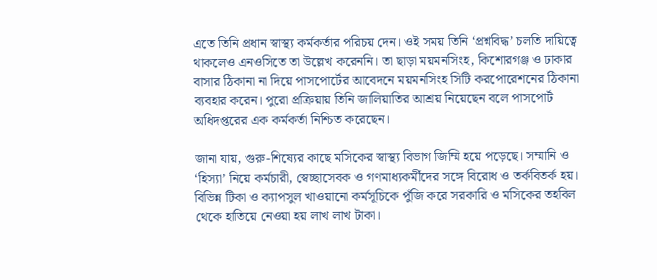এতে তিনি প্রধান স্বাস্থ্য কর্মকর্তার পরিচয় দেন। ওই সময় তিনি ‘প্রশ্নবিদ্ধ’ চলতি দায়িত্বে থাকলেও এনওসিতে তা উল্লেখ করেননি। তা ছাড়া ময়মনসিংহ, কিশোরগঞ্জ ও ঢাকার বাসার ঠিকানা না দিয়ে পাসপোর্টের আবেদনে ময়মনসিংহ সিটি করপোরেশনের ঠিকানা ব্যবহার করেন। পুরো প্রক্রিয়ায় তিনি জালিয়াতির আশ্রয় নিয়েছেন বলে পাসপোর্ট অধিদপ্তরের এক কর্মকর্তা নিশ্চিত করেছেন।

জানা যায়, গুরু-শিষ্যের কাছে মসিকের স্বাস্থ্য বিভাগ জিম্মি হয়ে পড়েছে। সম্মানি ও ‘হিস্যা’ নিয়ে কর্মচারী, স্বেচ্ছাসেবক ও গণমাধ্যকর্মীদের সঙ্গে বিরোধ ও তর্কবিতর্ক হয়। বিভিন্ন টিকা ও ক্যাপসুল খাওয়ানো কর্মসূচিকে পুঁজি করে সরকারি ও মসিকের তহবিল থেকে হাতিয়ে নেওয়া হয় লাখ লাখ টাকা।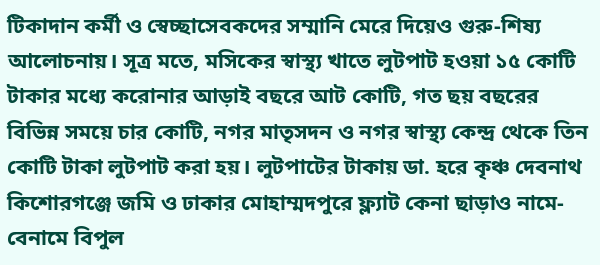টিকাদান কর্মী ও স্বেচ্ছাসেবকদের সম্মানি মেরে দিয়েও গুরু-শিষ্য আলোচনায়। সূত্র মতে, মসিকের স্বাস্থ্য খাতে লুটপাট হওয়া ১৫ কোটি টাকার মধ্যে করোনার আড়াই বছরে আট কোটি, গত ছয় বছরের বিভিন্ন সময়ে চার কোটি, নগর মাতৃসদন ও নগর স্বাস্থ্য কেন্দ্র থেকে তিন কোটি টাকা লুটপাট করা হয়। লুটপাটের টাকায় ডা. হরে কৃঞ্চ দেবনাথ কিশোরগঞ্জে জমি ও ঢাকার মোহাম্মদপুরে ফ্ল্যাট কেনা ছাড়াও নামে-বেনামে বিপুল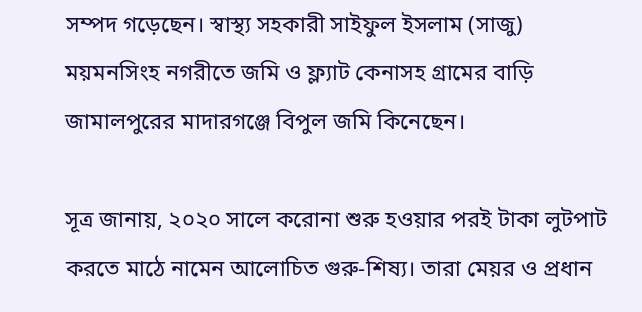সম্পদ গড়েছেন। স্বাস্থ্য সহকারী সাইফুল ইসলাম (সাজু) ময়মনসিংহ নগরীতে জমি ও ফ্ল্যাট কেনাসহ গ্রামের বাড়ি জামালপুরের মাদারগঞ্জে বিপুল জমি কিনেছেন।

সূত্র জানায়, ২০২০ সালে করোনা শুরু হওয়ার পরই টাকা লুটপাট করতে মাঠে নামেন আলোচিত গুরু-শিষ্য। তারা মেয়র ও প্রধান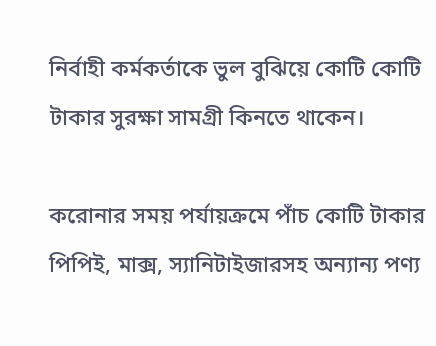নির্বাহী কর্মকর্তাকে ভুল বুঝিয়ে কোটি কোটি টাকার সুরক্ষা সামগ্রী কিনতে থাকেন।

করোনার সময় পর্যায়ক্রমে পাঁচ কোটি টাকার পিপিই, মাক্স, স্যানিটাইজারসহ অন্যান্য পণ্য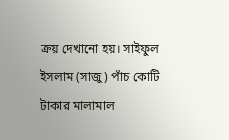ক্রয় দেখানো হয়। সাইফুল ইসলাম (সাজু) পাঁচ কোটি টাকার মালামাল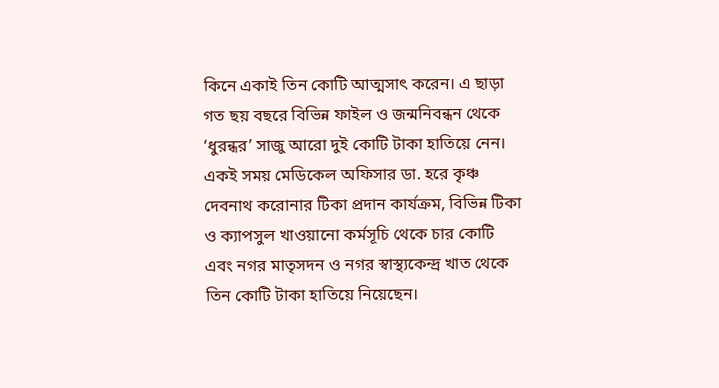কিনে একাই তিন কোটি আত্মসাৎ করেন। এ ছাড়া গত ছয় বছরে বিভিন্ন ফাইল ও জন্মনিবন্ধন থেকে ‘ধুরন্ধর’ সাজু আরো দুই কোটি টাকা হাতিয়ে নেন। একই সময় মেডিকেল অফিসার ডা. হরে কৃঞ্চ দেবনাথ করোনার টিকা প্রদান কার্যক্রম, বিভিন্ন টিকা ও ক্যাপসুল খাওয়ানো কর্মসূচি থেকে চার কোটি এবং নগর মাতৃসদন ও নগর স্বাস্থ্যকেন্দ্র খাত থেকে তিন কোটি টাকা হাতিয়ে নিয়েছেন।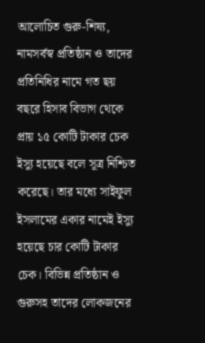আলোচিত গুরু-শিষ্য, নামসর্বস্ব প্রতিষ্ঠান ও তাদের প্রতিনিধির নামে গত ছয় বছরে হিসাব বিভাগ থেকে প্রায় ১৫ কোটি টাকার চেক ইস্যু হয়েছে বলে সূত্র নিশ্চিত করেছে। তার মধ্যে সাইফুল ইসলামের একার নামেই ইস্যু হয়েছে চার কোটি টাকার চেক। বিভিন্ন প্রতিষ্ঠান ও গুরুসহ তাদের লোকজনের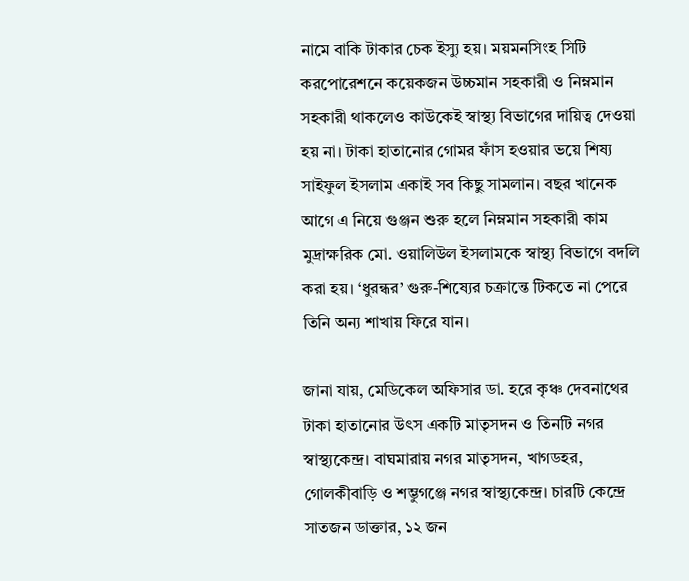নামে বাকি টাকার চেক ইস্যু হয়। ময়মনসিংহ সিটি করপোরেশনে কয়েকজন উচ্চমান সহকারী ও নিম্নমান সহকারী থাকলেও কাউকেই স্বাস্থ্য বিভাগের দায়িত্ব দেওয়া হয় না। টাকা হাতানোর গোমর ফাঁস হওয়ার ভয়ে শিষ্য সাইফুল ইসলাম একাই সব কিছু সামলান। বছর খানেক আগে এ নিয়ে গুঞ্জন শুরু হলে নিম্নমান সহকারী কাম মুদ্রাক্ষরিক মো. ওয়ালিউল ইসলামকে স্বাস্থ্য বিভাগে বদলি করা হয়। ‘ধুরন্ধর’ গুরু-শিষ্যের চক্রান্তে টিকতে না পেরে তিনি অন্য শাখায় ফিরে যান।

জানা যায়, মেডিকেল অফিসার ডা. হরে কৃঞ্চ দেবনাথের টাকা হাতানোর উৎস একটি মাতৃসদন ও তিনটি নগর স্বাস্থ্যকেন্দ্র। বাঘমারায় নগর মাতৃসদন, খাগডহর, গোলকীবাড়ি ও শম্ভুগঞ্জে নগর স্বাস্থ্যকেন্দ্র। চারটি কেন্দ্রে সাতজন ডাক্তার, ১২ জন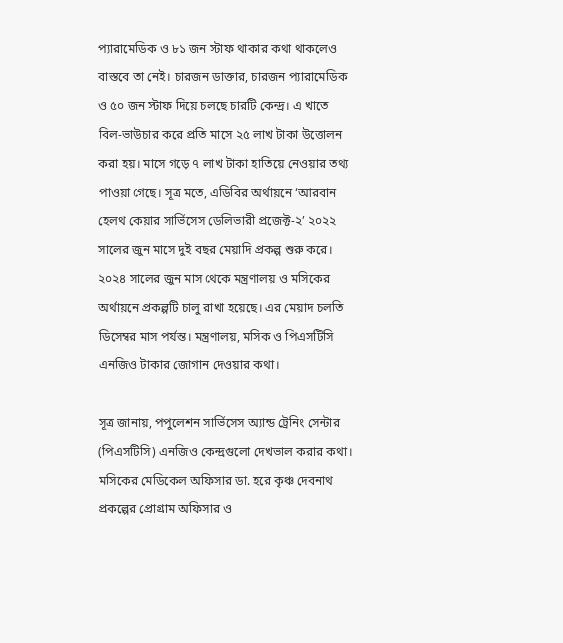প্যারামেডিক ও ৮১ জন স্টাফ থাকার কথা থাকলেও বাস্তবে তা নেই। চারজন ডাক্তার, চারজন প্যারামেডিক ও ৫০ জন স্টাফ দিয়ে চলছে চারটি কেন্দ্র। এ খাতে বিল-ভাউচার করে প্রতি মাসে ২৫ লাখ টাকা উত্তোলন করা হয়। মাসে গড়ে ৭ লাখ টাকা হাতিয়ে নেওয়ার তথ্য পাওয়া গেছে। সূত্র মতে, এডিবির অর্থায়নে ‘আরবান হেলথ কেয়ার সার্ভিসেস ডেলিভারী প্রজেক্ট-২’ ২০২২ সালের জুন মাসে দুই বছর মেয়াদি প্রকল্প শুরু করে। ২০২৪ সালের জুন মাস থেকে মন্ত্রণালয় ও মসিকের অর্থায়নে প্রকল্পটি চালু রাখা হয়েছে। এর মেয়াদ চলতি ডিসেম্বর মাস পর্যন্ত। মন্ত্রণালয়, মসিক ও পিএসটিসি এনজিও টাকার জোগান দেওয়ার কথা।

সূত্র জানায়, পপুলেশন সার্ভিসেস অ্যান্ড ট্রেনিং সেন্টার (পিএসটিসি) এনজিও কেন্দ্রগুলো দেখভাল করার কথা। মসিকের মেডিকেল অফিসার ডা. হরে কৃঞ্চ দেবনাথ প্রকল্পের প্রোগ্রাম অফিসার ও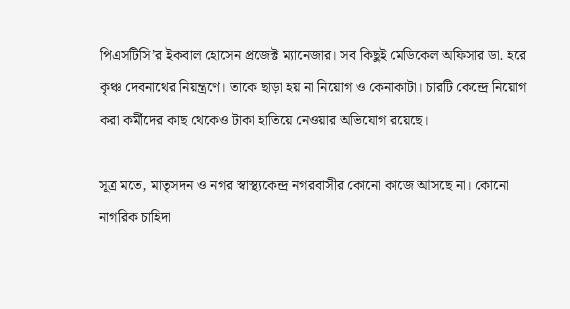পিএসটিসি’র ইকবাল হোসেন প্রজেক্ট ম্যানেজার। সব কিছুই মেডিকেল অফিসার ডা. হরে কৃঞ্চ দেবনাথের নিয়ন্ত্রণে। তাকে ছাড়া হয় না নিয়োগ ও কেনাকাটা। চারটি কেন্দ্রে নিয়োগ করা কর্মীদের কাছ থেকেও টাকা হাতিয়ে নেওয়ার অভিযোগ রয়েছে।

সূত্র মতে, মাতৃসদন ও নগর স্বাস্থ্যকেন্দ্র নগরবাসীর কোনো কাজে আসছে না। কোনো নাগরিক চাহিদা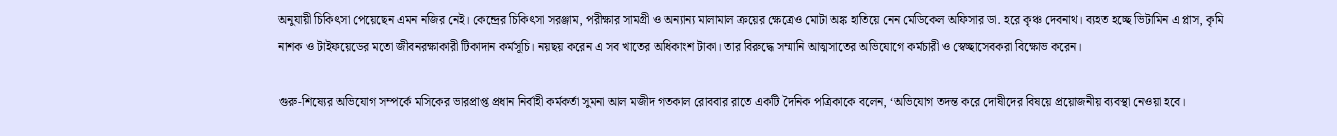অনুযায়ী চিকিৎসা পেয়েছেন এমন নজির নেই। কেন্দ্রের চিকিৎসা সরঞ্জাম, পরীক্ষার সামগ্রী ও অন্যান্য মালামাল ক্রয়ের ক্ষেত্রেও মোটা অঙ্ক হাতিয়ে নেন মেডিকেল অফিসার ডা. হরে কৃঞ্চ দেবনাথ। ব্যহত হচ্ছে ভিটামিন এ প্লাস, কৃমি নাশক ও টাইফয়েডের মতো জীবনরক্ষাকারী টিকাদান কর্মসূচি। নয়ছয় করেন এ সব খাতের অধিকাংশ টাকা। তার বিরুদ্ধে সম্মানি আত্মসাতের অভিযোগে কর্মচারী ও স্বেচ্ছাসেবকরা বিক্ষোভ করেন।

গুরু-শিষ্যের অভিযোগ সম্পর্কে মসিকের ভারপ্রাপ্ত প্রধান নির্বাহী কর্মকর্তা সুমনা আল মজীদ গতকাল রোববার রাতে একটি দৈনিক পত্রিকাকে বলেন, ‘অভিযোগ তদন্ত করে দোষীদের বিষয়ে প্রয়োজনীয় ব্যবস্থা নেওয়া হবে।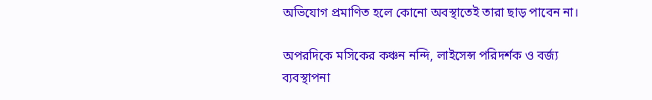অভিযোগ প্রমাণিত হলে কোনো অবস্থাতেই তারা ছাড় পাবেন না।

অপরদিকে মসিকের কঞ্চন নন্দি, লাইসেন্স পরিদর্শক ও বর্জ্য ব্যবস্থাপনা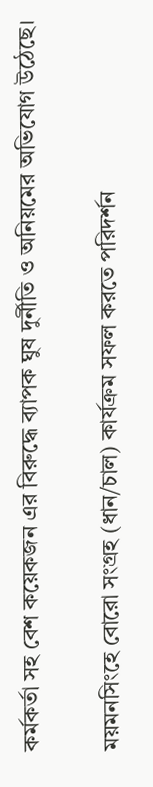কর্মকর্তা সহ বেশ কয়েকজন এর বিরুদ্ধে ব্যাপক ঘুষ দুর্নীতি ও অনিয়মের অভিযোগ উঠেছে।

ময়মনসিংহে বোরো সংগ্রহ (ধান/চাল) কার্যক্রম সফল করতে পরিদর্শন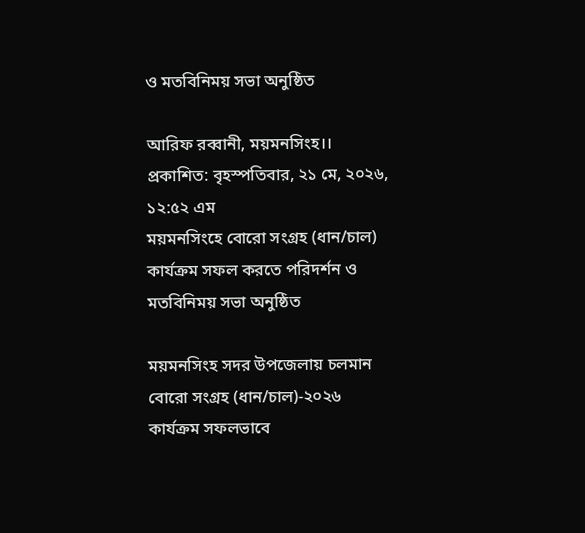ও মতবিনিময় সভা অনুষ্ঠিত

আরিফ রব্বানী, ময়মনসিংহ।। প্রকাশিত: বৃহস্পতিবার, ২১ মে, ২০২৬, ১২:৫২ এম
ময়মনসিংহে বোরো সংগ্রহ (ধান/চাল) কার্যক্রম সফল করতে পরিদর্শন ও মতবিনিময় সভা অনুষ্ঠিত

ময়মনসিংহ সদর উপজেলায় চলমান বোরো সংগ্রহ (ধান/চাল)-২০২৬ কার্যক্রম সফলভাবে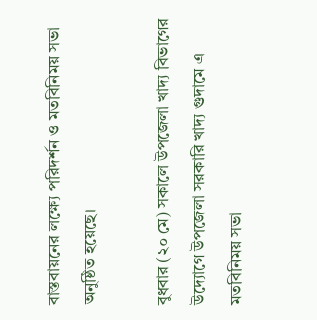বাস্তবায়নের লক্ষ্যে পরিদর্শন ও মতবিনিময় সভা অনুষ্ঠিত হয়েছে।

বুধবার (২০ মে) সকালে উপজেলা খাদ্য বিভাগের উদ্যোগে উপজেলা সরকারি খাদ্য গুদামে এ মতবিনিময় সভা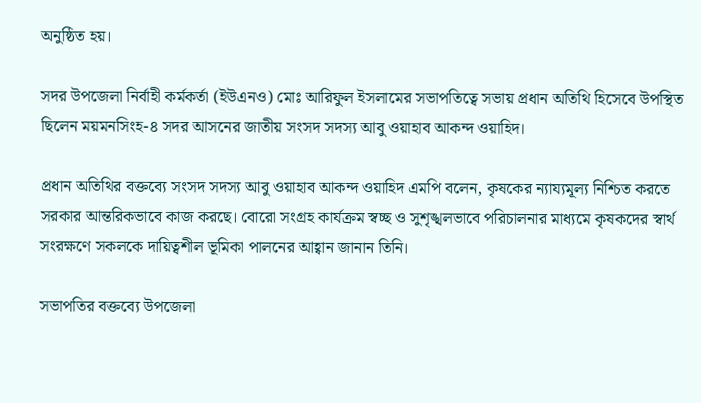অনুষ্ঠিত হয়।

সদর উপজেলা নির্বাহী কর্মকর্তা (ইউএনও) মোঃ আরিফুল ইসলামের সভাপতিত্বে সভায় প্রধান অতিথি হিসেবে উপস্থিত ছিলেন ময়মনসিংহ-৪ সদর আসনের জাতীয় সংসদ সদস্য আবু ওয়াহাব আকন্দ ওয়াহিদ।

প্রধান অতিথির বক্তব্যে সংসদ সদস্য আবু ওয়াহাব আকন্দ ওয়াহিদ এমপি বলেন, কৃষকের ন্যায্যমূল্য নিশ্চিত করতে সরকার আন্তরিকভাবে কাজ করছে। বোরো সংগ্রহ কার্যক্রম স্বচ্ছ ও সুশৃঙ্খলভাবে পরিচালনার মাধ্যমে কৃষকদের স্বার্থ সংরক্ষণে সকলকে দায়িত্বশীল ভূমিকা পালনের আহ্বান জানান তিনি।

সভাপতির বক্তব্যে উপজেলা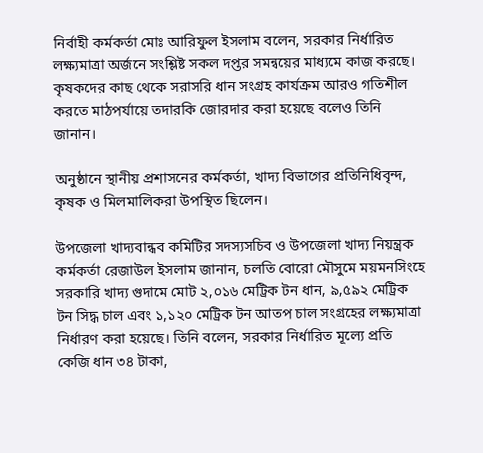নির্বাহী কর্মকর্তা মোঃ আরিফুল ইসলাম বলেন, সরকার নির্ধারিত লক্ষ্যমাত্রা অর্জনে সংশ্লিষ্ট সকল দপ্তর সমন্বয়ের মাধ্যমে কাজ করছে। কৃষকদের কাছ থেকে সরাসরি ধান সংগ্রহ কার্যক্রম আরও গতিশীল করতে মাঠপর্যায়ে তদারকি জোরদার করা হয়েছে বলেও তিনি জানান।

অনুষ্ঠানে স্থানীয় প্রশাসনের কর্মকর্তা, খাদ্য বিভাগের প্রতিনিধিবৃন্দ, কৃষক ও মিলমালিকরা উপস্থিত ছিলেন।

উপজেলা খাদ্যবান্ধব কমিটির সদস্যসচিব ও উপজেলা খাদ্য নিয়ন্ত্রক কর্মকর্তা রেজাউল ইসলাম জানান, চলতি বোরো মৌসুমে ময়মনসিংহে সরকারি খাদ্য গুদামে মোট ২,০১৬ মেট্রিক টন ধান, ৯,৫৯২ মেট্রিক টন সিদ্ধ চাল এবং ১,১২০ মেট্রিক টন আতপ চাল সংগ্রহের লক্ষ্যমাত্রা নির্ধারণ করা হয়েছে। তিনি বলেন, সরকার নির্ধারিত মূল্যে প্রতি কেজি ধান ৩৪ টাকা,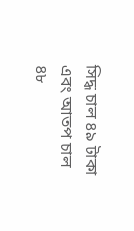সিদ্ধ চাল ৪৯ টাকা এবং আতপ চাল ৪৮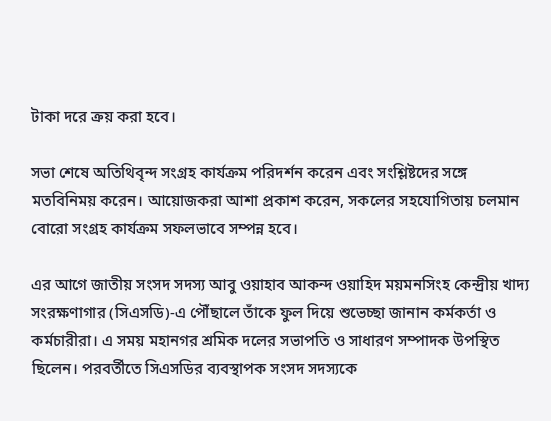টাকা দরে ক্রয় করা হবে।

সভা শেষে অতিথিবৃন্দ সংগ্রহ কার্যক্রম পরিদর্শন করেন এবং সংশ্লিষ্টদের সঙ্গে মতবিনিময় করেন। আয়োজকরা আশা প্রকাশ করেন, সকলের সহযোগিতায় চলমান বোরো সংগ্রহ কার্যক্রম সফলভাবে সম্পন্ন হবে।

এর আগে জাতীয় সংসদ সদস্য আবু ওয়াহাব আকন্দ ওয়াহিদ ময়মনসিংহ কেন্দ্রীয় খাদ্য সংরক্ষণাগার (সিএসডি)-এ পৌঁছালে তাঁকে ফুল দিয়ে শুভেচ্ছা জানান কর্মকর্তা ও কর্মচারীরা। এ সময় মহানগর শ্রমিক দলের সভাপতি ও সাধারণ সম্পাদক উপস্থিত ছিলেন। পরবর্তীতে সিএসডির ব্যবস্থাপক সংসদ সদস্যকে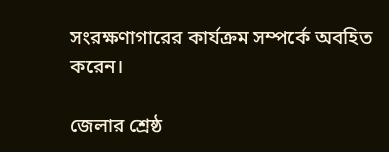সংরক্ষণাগারের কার্যক্রম সম্পর্কে অবহিত করেন।

জেলার শ্রেষ্ঠ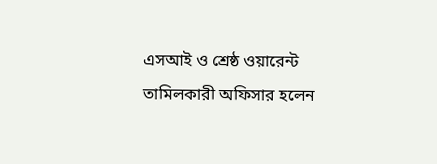এসআই ও শ্রেষ্ঠ ওয়ারেন্ট তামিলকারী অফিসার হলেন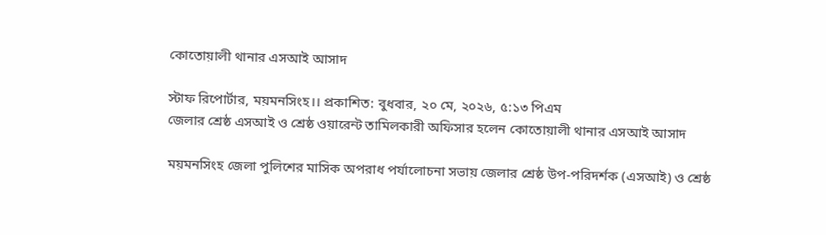কোতোয়ালী থানার এসআই আসাদ

স্টাফ রিপোর্টার, ময়মনসিংহ।। প্রকাশিত: বুধবার, ২০ মে, ২০২৬, ৫:১৩ পিএম
জেলার শ্রেষ্ঠ এসআই ও শ্রেষ্ঠ ওয়ারেন্ট তামিলকারী অফিসার হলেন কোতোয়ালী থানার এসআই আসাদ

ময়মনসিংহ জেলা পুলিশের মাসিক অপরাধ পর্যালোচনা সভায় জেলার শ্রেষ্ঠ উপ-পরিদর্শক (এসআই) ও শ্রেষ্ঠ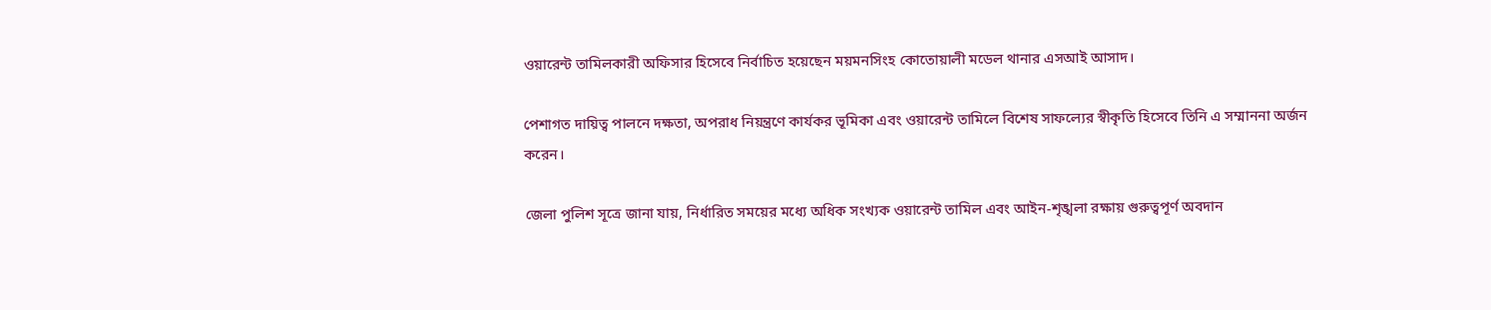ওয়ারেন্ট তামিলকারী অফিসার হিসেবে নির্বাচিত হয়েছেন ময়মনসিংহ কোতোয়ালী মডেল থানার এসআই আসাদ।

পেশাগত দায়িত্ব পালনে দক্ষতা, অপরাধ নিয়ন্ত্রণে কার্যকর ভূমিকা এবং ওয়ারেন্ট তামিলে বিশেষ সাফল্যের স্বীকৃতি হিসেবে তিনি এ সম্মাননা অর্জন করেন।

জেলা পুলিশ সূত্রে জানা যায়, নির্ধারিত সময়ের মধ্যে অধিক সংখ্যক ওয়ারেন্ট তামিল এবং আইন-শৃঙ্খলা রক্ষায় গুরুত্বপূর্ণ অবদান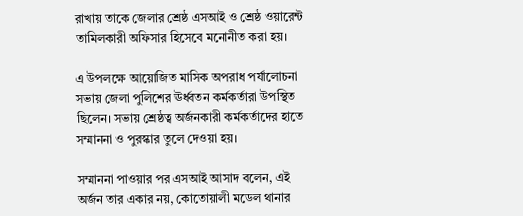রাখায় তাকে জেলার শ্রেষ্ঠ এসআই ও শ্রেষ্ঠ ওয়ারেন্ট তামিলকারী অফিসার হিসেবে মনোনীত করা হয়।

এ উপলক্ষে আয়োজিত মাসিক অপরাধ পর্যালোচনা সভায় জেলা পুলিশের ঊর্ধ্বতন কর্মকর্তারা উপস্থিত ছিলেন। সভায় শ্রেষ্ঠত্ব অর্জনকারী কর্মকর্তাদের হাতে সম্মাননা ও পুরস্কার তুলে দেওয়া হয়।

সম্মাননা পাওয়ার পর এসআই আসাদ বলেন, এই অর্জন তার একার নয়, কোতোয়ালী মডেল থানার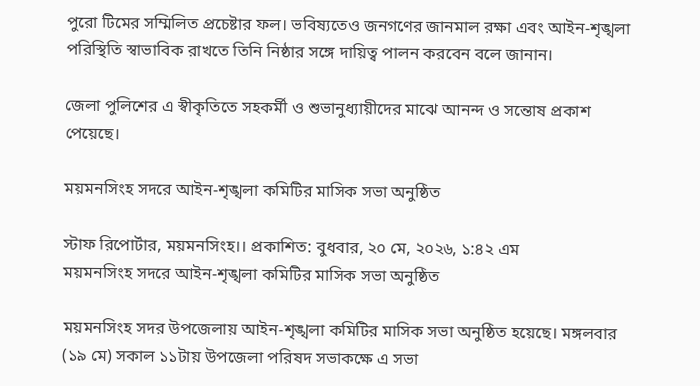পুরো টিমের সম্মিলিত প্রচেষ্টার ফল। ভবিষ্যতেও জনগণের জানমাল রক্ষা এবং আইন-শৃঙ্খলা পরিস্থিতি স্বাভাবিক রাখতে তিনি নিষ্ঠার সঙ্গে দায়িত্ব পালন করবেন বলে জানান।

জেলা পুলিশের এ স্বীকৃতিতে সহকর্মী ও শুভানুধ্যায়ীদের মাঝে আনন্দ ও সন্তোষ প্রকাশ পেয়েছে।

ময়মনসিংহ সদরে আইন-শৃঙ্খলা কমিটির মাসিক সভা অনুষ্ঠিত

স্টাফ রিপোর্টার, ময়মনসিংহ।। প্রকাশিত: বুধবার, ২০ মে, ২০২৬, ১:৪২ এম
ময়মনসিংহ সদরে আইন-শৃঙ্খলা কমিটির মাসিক সভা অনুষ্ঠিত

ময়মনসিংহ সদর উপজেলায় আইন-শৃঙ্খলা কমিটির মাসিক সভা অনুষ্ঠিত হয়েছে। মঙ্গলবার (১৯ মে) সকাল ১১টায় উপজেলা পরিষদ সভাকক্ষে এ সভা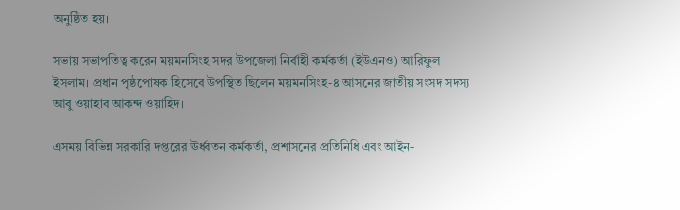অনুষ্ঠিত হয়।

সভায় সভাপতিত্ব করেন ময়মনসিংহ সদর উপজেলা নির্বাহী কর্মকর্তা (ইউএনও) আরিফুল ইসলাম। প্রধান পৃষ্ঠপোষক হিসেবে উপস্থিত ছিলেন ময়মনসিংহ-৪ আসনের জাতীয় সংসদ সদস্য আবু ওয়াহাব আকন্দ ওয়াহিদ।

এসময় বিভিন্ন সরকারি দপ্তরের ঊর্ধ্বতন কর্মকর্তা, প্রশাসনের প্রতিনিধি এবং আইন-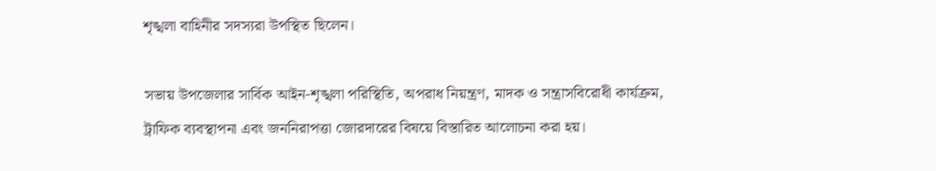শৃঙ্খলা বাহিনীর সদস্যরা উপস্থিত ছিলেন।

সভায় উপজেলার সার্বিক আইন-শৃঙ্খলা পরিস্থিতি, অপরাধ নিয়ন্ত্রণ, মাদক ও সন্ত্রাসবিরোধী কার্যক্রম, ট্রাফিক ব্যবস্থাপনা এবং জননিরাপত্তা জোরদারের বিষয়ে বিস্তারিত আলোচনা করা হয়।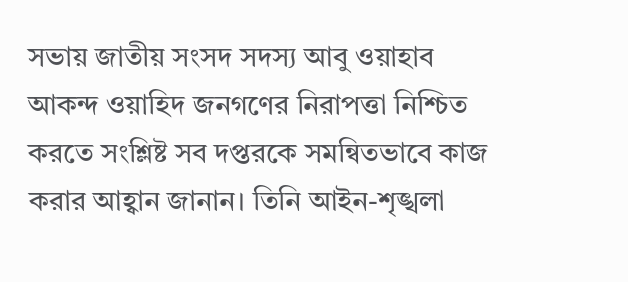সভায় জাতীয় সংসদ সদস্য আবু ওয়াহাব আকন্দ ওয়াহিদ জনগণের নিরাপত্তা নিশ্চিত করতে সংশ্লিষ্ট সব দপ্তরকে সমন্বিতভাবে কাজ করার আহ্বান জানান। তিনি আইন-শৃঙ্খলা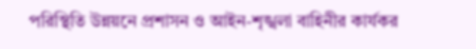পরিস্থিতি উন্নয়নে প্রশাসন ও আইন-শৃঙ্খলা বাহিনীর কার্যকর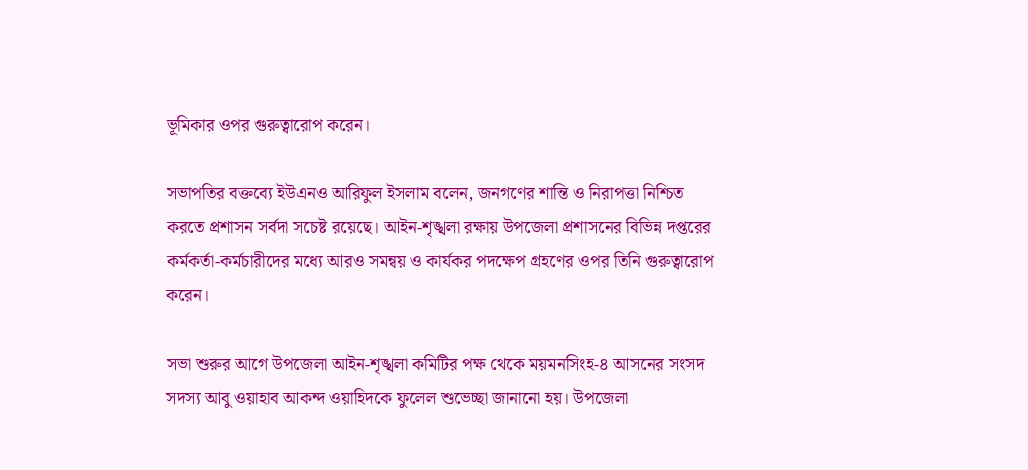ভূমিকার ওপর গুরুত্বারোপ করেন।

সভাপতির বক্তব্যে ইউএনও আরিফুল ইসলাম বলেন, জনগণের শান্তি ও নিরাপত্তা নিশ্চিত করতে প্রশাসন সর্বদা সচেষ্ট রয়েছে। আইন-শৃঙ্খলা রক্ষায় উপজেলা প্রশাসনের বিভিন্ন দপ্তরের কর্মকর্তা-কর্মচারীদের মধ্যে আরও সমন্বয় ও কার্যকর পদক্ষেপ গ্রহণের ওপর তিনি গুরুত্বারোপ করেন।

সভা শুরুর আগে উপজেলা আইন-শৃঙ্খলা কমিটির পক্ষ থেকে ময়মনসিংহ-৪ আসনের সংসদ সদস্য আবু ওয়াহাব আকন্দ ওয়াহিদকে ফুলেল শুভেচ্ছা জানানো হয়। উপজেলা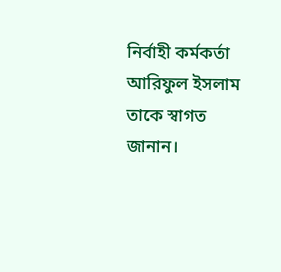নির্বাহী কর্মকর্তা আরিফুল ইসলাম তাকে স্বাগত জানান।